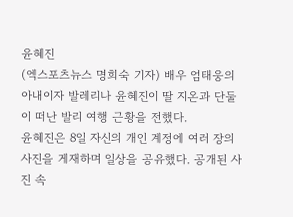윤혜진
(엑스포츠뉴스 명희숙 기자) 배우 엄태웅의 아내이자 발레리나 윤혜진이 딸 지온과 단둘이 떠난 발리 여행 근황을 전했다.
윤혜진은 8일 자신의 개인 계정에 여러 장의 사진을 게재하며 일상을 공유했다. 공개된 사진 속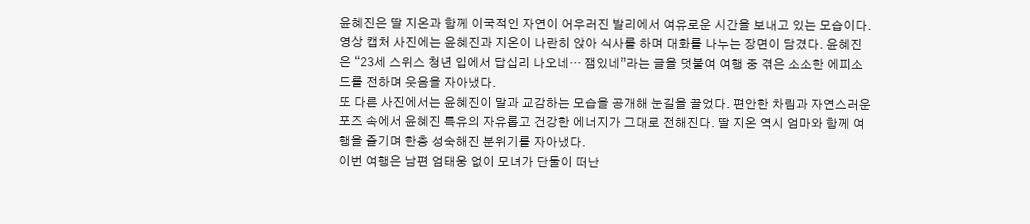윤혜진은 딸 지온과 함께 이국적인 자연이 어우러진 발리에서 여유로운 시간을 보내고 있는 모습이다.
영상 캡처 사진에는 윤혜진과 지온이 나란히 앉아 식사를 하며 대화를 나누는 장면이 담겼다. 윤혜진은 “23세 스위스 청년 입에서 답십리 나오네… 잼있네”라는 글을 덧붙여 여행 중 겪은 소소한 에피소드를 전하며 웃음을 자아냈다.
또 다른 사진에서는 윤혜진이 말과 교감하는 모습을 공개해 눈길을 끌었다. 편안한 차림과 자연스러운 포즈 속에서 윤혜진 특유의 자유롭고 건강한 에너지가 그대로 전해진다. 딸 지온 역시 엄마와 함께 여행을 즐기며 한층 성숙해진 분위기를 자아냈다.
이번 여행은 남편 엄태웅 없이 모녀가 단둘이 떠난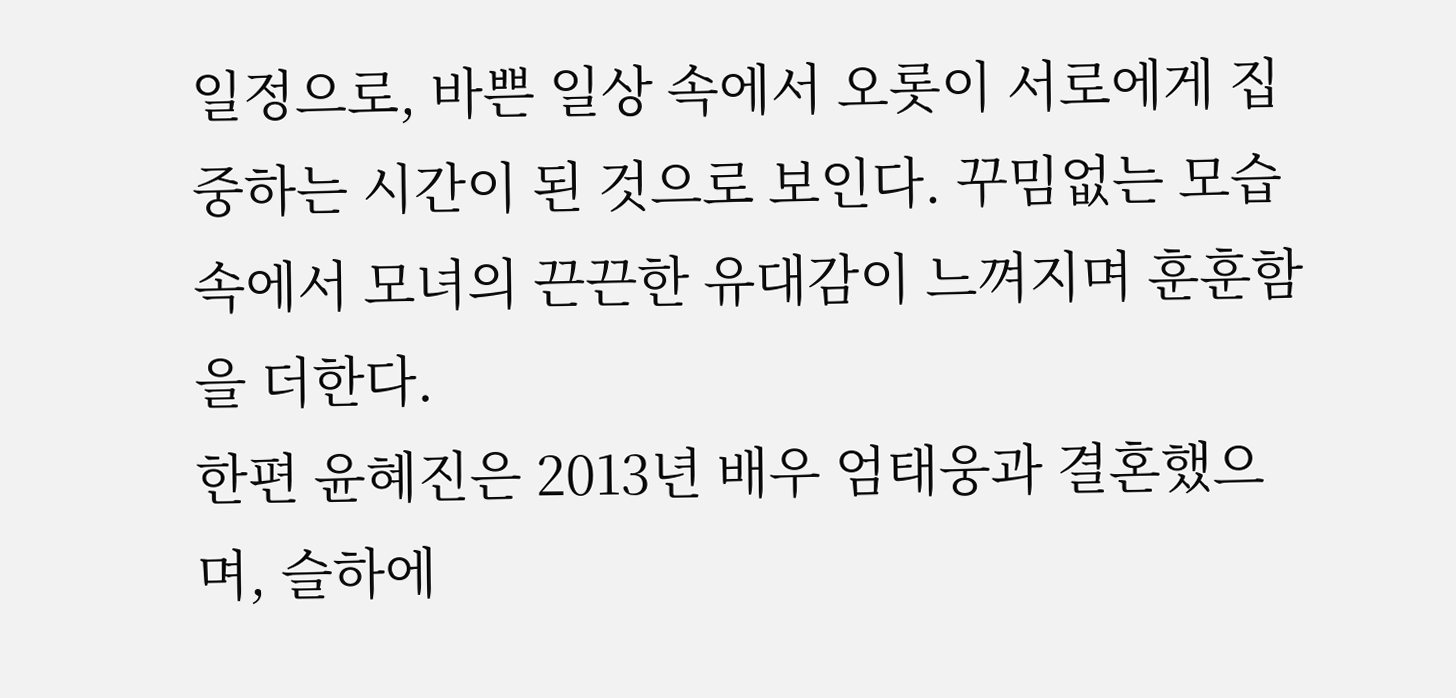일정으로, 바쁜 일상 속에서 오롯이 서로에게 집중하는 시간이 된 것으로 보인다. 꾸밈없는 모습 속에서 모녀의 끈끈한 유대감이 느껴지며 훈훈함을 더한다.
한편 윤혜진은 2013년 배우 엄태웅과 결혼했으며, 슬하에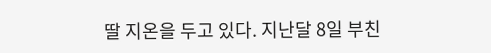딸 지온을 두고 있다. 지난달 8일 부친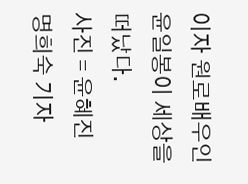이자 원로배우인 윤일봉이 세상을 떠났다.
사진 = 윤혜진
명희숙 기자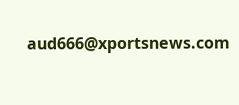aud666@xportsnews.com